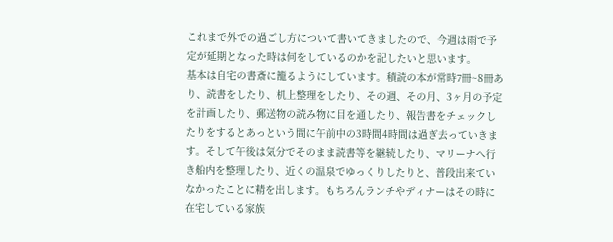これまで外での過ごし方について書いてきましたので、今週は雨で予定が延期となった時は何をしているのかを記したいと思います。
基本は自宅の書斎に籠るようにしています。積読の本が常時7冊~8冊あり、読書をしたり、机上整理をしたり、その週、その月、3ヶ月の予定を計画したり、郵送物の読み物に目を通したり、報告書をチェックしたりをするとあっという間に午前中の3時間4時間は過ぎ去っていきます。そして午後は気分でそのまま読書等を継続したり、マリーナへ行き船内を整理したり、近くの温泉でゆっくりしたりと、普段出来ていなかったことに精を出します。もちろんランチやディナーはその時に在宅している家族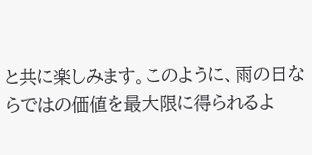と共に楽しみます。このように、雨の日ならではの価値を最大限に得られるよ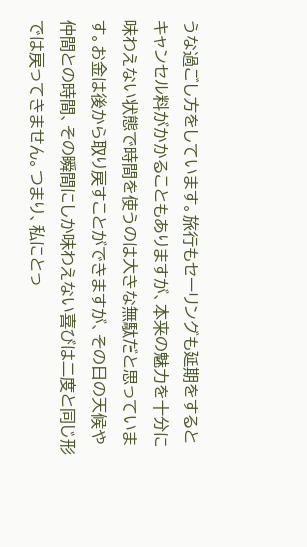うな過ごし方をしています。旅行もセーリングも延期をするとキャンセル料がかかることもありますが、本来の魅力を十分に味わえない状態で時間を使うのは大きな無駄だと思っています。お金は後から取り戻すことができますが、その日の天候や仲間との時間、その瞬間にしか味わえない喜びは二度と同じ形では戻ってきません。つまり、私にとっ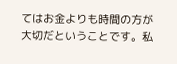てはお金よりも時間の方が大切だということです。私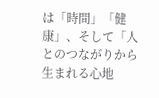は「時間」「健康」、そして「人とのつながりから生まれる心地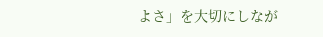よさ」を大切にしなが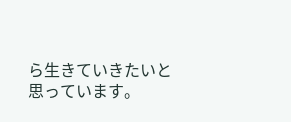ら生きていきたいと思っています。